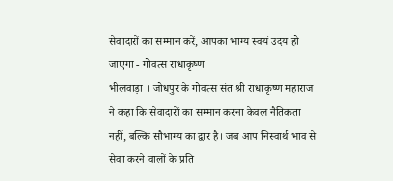सेवादारों का सम्मान करें, आपका भाग्य स्वयं उदय हो जाएगा - गोवत्स राधाकृष्ण
भीलवाड़ा । जोधपुर के गोवत्स संत श्री राधाकृष्ण महाराज ने कहा कि सेवादारों का सम्मान करना केवल नैतिकता नहीं, बल्कि सौभाग्य का द्वार है। जब आप निस्वार्थ भाव से सेवा करने वालों के प्रति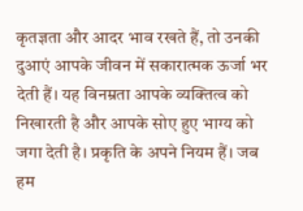कृतज्ञता और आदर भाव रखते हैं, तो उनकी दुआएं आपके जीवन में सकारात्मक ऊर्जा भर देती हैं। यह विनम्रता आपके व्यक्तित्व को निखारती है और आपके सोए हुए भाग्य को जगा देती है। प्रकृति के अपने नियम हैं। जब हम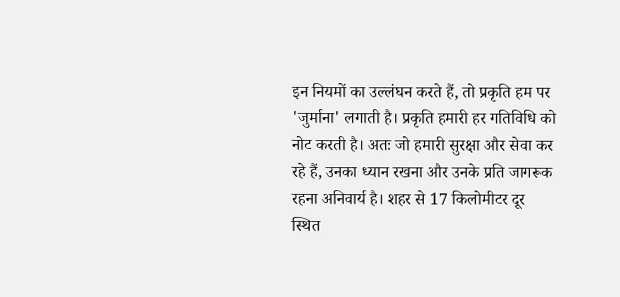इन नियमों का उल्लंघन करते हैं, तो प्रकृति हम पर 'जुर्माना' लगाती है। प्रकृति हमारी हर गतिविधि को नोट करती है। अतः जो हमारी सुरक्षा और सेवा कर रहे हैं, उनका ध्यान रखना और उनके प्रति जागरूक रहना अनिवार्य है। शहर से 17 किलोमीटर दूर स्थित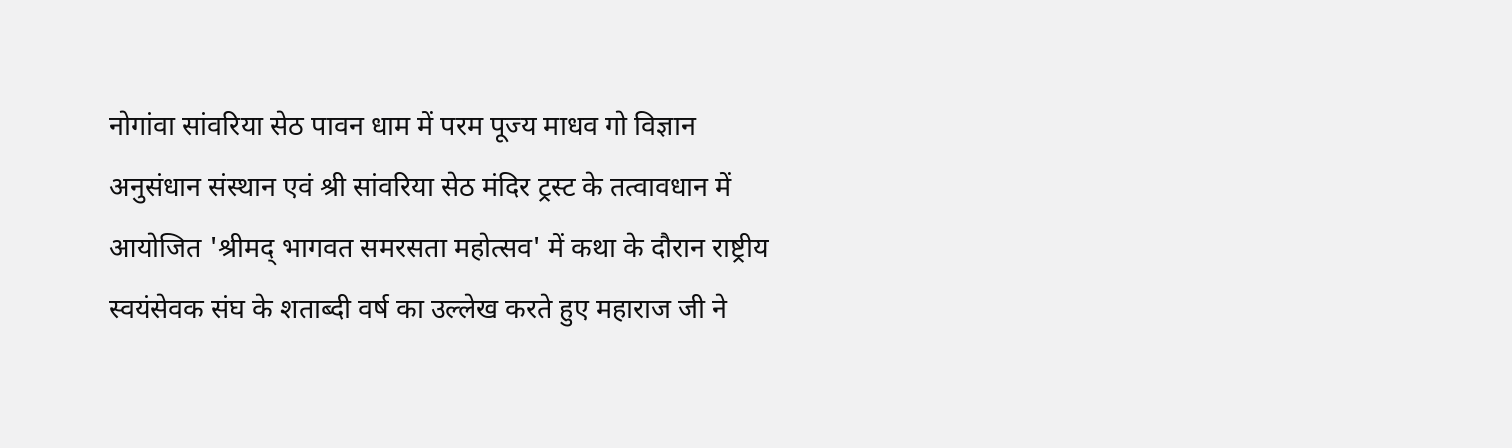नोगांवा सांवरिया सेठ पावन धाम में परम पूज्य माधव गो विज्ञान अनुसंधान संस्थान एवं श्री सांवरिया सेठ मंदिर ट्रस्ट के तत्वावधान में आयोजित 'श्रीमद् भागवत समरसता महोत्सव' में कथा के दौरान राष्ट्रीय स्वयंसेवक संघ के शताब्दी वर्ष का उल्लेख करते हुए महाराज जी ने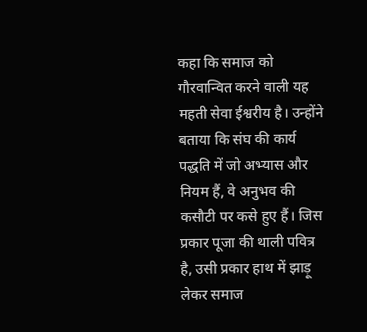कहा कि समाज को गौरवान्वित करने वाली यह महती सेवा ईश्वरीय है। उन्होंने बताया कि संघ की कार्य पद्धति में जो अभ्यास और नियम हैं, वे अनुभव की कसौटी पर कसे हुए हैं। जिस प्रकार पूजा की थाली पवित्र है, उसी प्रकार हाथ में झाड़ू लेकर समाज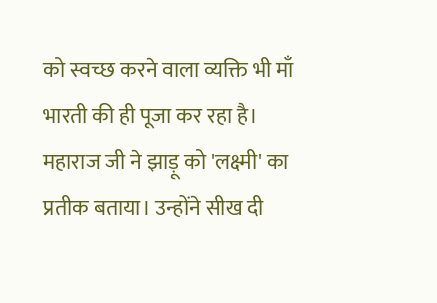को स्वच्छ करने वाला व्यक्ति भी माँ भारती की ही पूजा कर रहा है। महाराज जी ने झाड़ू को 'लक्ष्मी' का प्रतीक बताया। उन्होंने सीख दी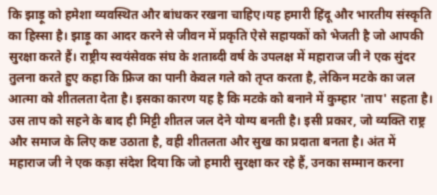कि झाड़ू को हमेशा व्यवस्थित और बांधकर रखना चाहिए।यह हमारी हिंदू और भारतीय संस्कृति का हिस्सा है। झाड़ू का आदर करने से जीवन में प्रकृति ऐसे सहायकों को भेजती है जो आपकी सुरक्षा करते हैं। राष्ट्रीय स्वयंसेवक संघ के शताब्दी वर्ष के उपलक्ष में महाराज जी ने एक सुंदर तुलना करते हुए कहा कि फ्रिज का पानी केवल गले को तृप्त करता है, लेकिन मटके का जल आत्मा को शीतलता देता है। इसका कारण यह है कि मटके को बनाने में कुम्हार 'ताप' सहता है। उस ताप को सहने के बाद ही मिट्टी शीतल जल देने योग्य बनती है। इसी प्रकार, जो व्यक्ति राष्ट्र और समाज के लिए कष्ट उठाता है, वही शीतलता और सुख का प्रदाता बनता है। अंत में महाराज जी ने एक कड़ा संदेश दिया कि जो हमारी सुरक्षा कर रहे हैं, उनका सम्मान करना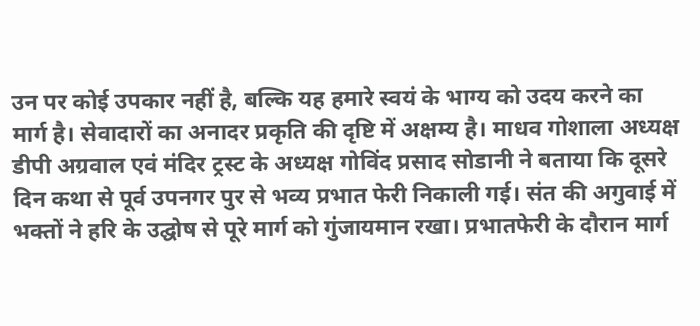उन पर कोई उपकार नहीं है, बल्कि यह हमारे स्वयं के भाग्य को उदय करने का मार्ग है। सेवादारों का अनादर प्रकृति की दृष्टि में अक्षम्य है। माधव गोशाला अध्यक्ष डीपी अग्रवाल एवं मंदिर ट्रस्ट के अध्यक्ष गोविंद प्रसाद सोडानी ने बताया कि दूसरे दिन कथा से पूर्व उपनगर पुर से भव्य प्रभात फेरी निकाली गई। संत की अगुवाई में भक्तों ने हरि के उद्घोष से पूरे मार्ग को गुंजायमान रखा। प्रभातफेरी के दौरान मार्ग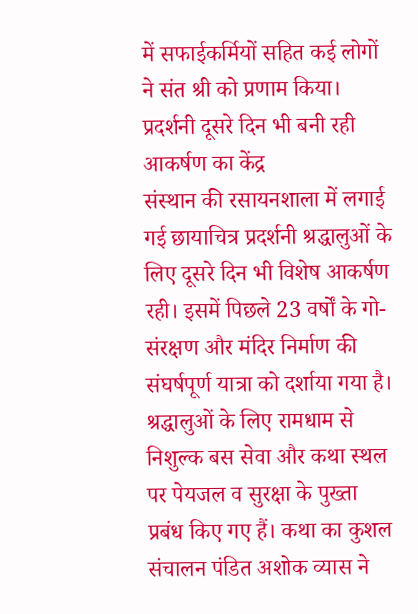में सफाईकर्मियों सहित कई लोगों ने संत श्री को प्रणाम किया।
प्रदर्शनी दूसरे दिन भी बनी रही आकर्षण का केंद्र
संस्थान की रसायनशाला में लगाई गई छायाचित्र प्रदर्शनी श्रद्धालुओं के लिए दूसरे दिन भी विशेष आकर्षण रही। इसमें पिछले 23 वर्षों के गो-संरक्षण और मंदिर निर्माण की संघर्षपूर्ण यात्रा को दर्शाया गया है। श्रद्धालुओं के लिए रामधाम से निशुल्क बस सेवा और कथा स्थल पर पेयजल व सुरक्षा के पुख्ता प्रबंध किए गए हैं। कथा का कुशल संचालन पंडित अशोक व्यास ने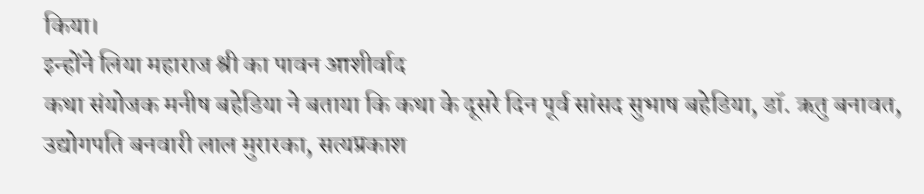किया।
इन्होंने लिया महाराज श्री का पावन आशीर्वाद
कथा संयोजक मनीष बहेडिया ने बताया कि कथा के दूसरे दिन पूर्व सांसद सुभाष बहेडिया, डॉ. ऋतु बनावत, उद्योगपति बनवारी लाल मुरारका, सत्यप्रकाश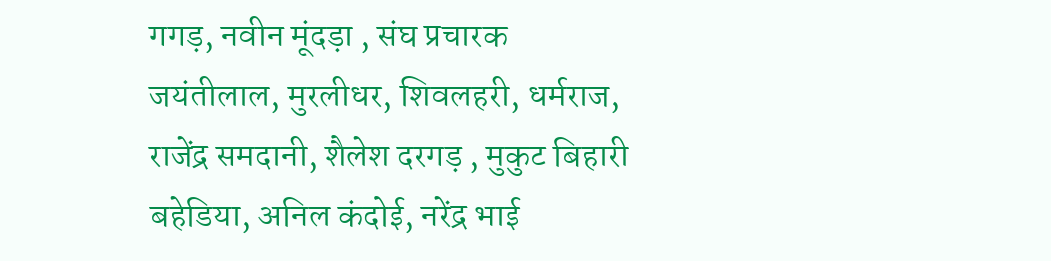गगड़, नवीन मूंदड़ा , संघ प्रचारक जयंतीलाल, मुरलीधर, शिवलहरी, धर्मराज, राजेंद्र समदानी, शैलेश दरगड़ , मुकुट बिहारी बहेडिया, अनिल कंदोई, नरेंद्र भाई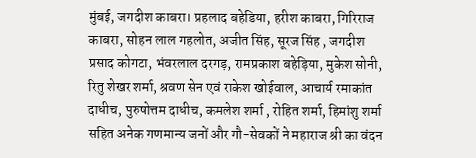मुंबई, जगदीश काबरा। प्रहलाद बहेडिया, हरीश काबरा, गिरिराज काबरा, सोहन लाल गहलोत, अजीत सिंह, सूरज सिंह , जगदीश प्रसाद कोगटा, भंवरलाल दरगड़, रामप्रकाश बहेड़िया, मुकेश सोनी, रितु शेखर शर्मा, श्रवण सेन एवं राकेश खोईवाल, आचार्य रमाकांत दाधीच, पुरुषोत्तम दाधीच, कमलेश शर्मा , रोहित शर्मा, हिमांशु शर्मा सहित अनेक गणमान्य जनों और गौ-सेवकों ने महाराज श्री का वंदन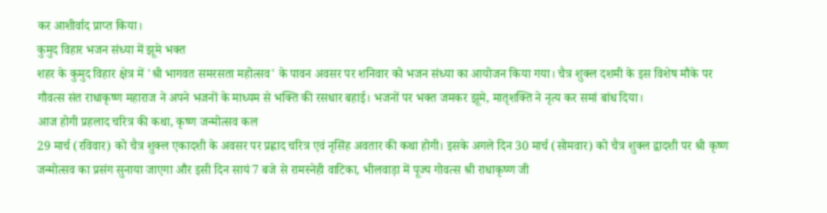कर आशीर्वाद प्राप्त किया।
कुमुद विहार भजन संध्या में झूमे भक्त
शहर के कुमुद विहार क्षेत्र में 'श्री भागवत समरसता महोत्सव' के पावन अवसर पर शनिवार को भजन संध्या का आयोजन किया गया। चैत्र शुक्ल दशमी के इस विशेष मौके पर गौवत्स संत राधाकृष्ण महाराज ने अपने भजनों के माध्यम से भक्ति की रसधार बहाई। भजनों पर भक्त जमकर झूमे, मातृशक्ति ने नृत्य कर समां बांध दिया।
आज होगी प्रहलाद चरित्र की कथा, कृष्ण जन्मोत्सव कल
29 मार्च (रविवार) को चैत्र शुक्ल एकादशी के अवसर पर प्रह्लाद चरित्र एवं नृसिंह अवतार की कथा होगी। इसके अगले दिन 30 मार्च (सोमवार) को चैत्र शुक्ल द्वादशी पर श्री कृष्ण जन्मोत्सव का प्रसंग सुनाया जाएगा और इसी दिन सायं 7 बजे से रामस्नेही वाटिका, भीलवाड़ा में पूज्य गोवत्स श्री राधाकृष्ण जी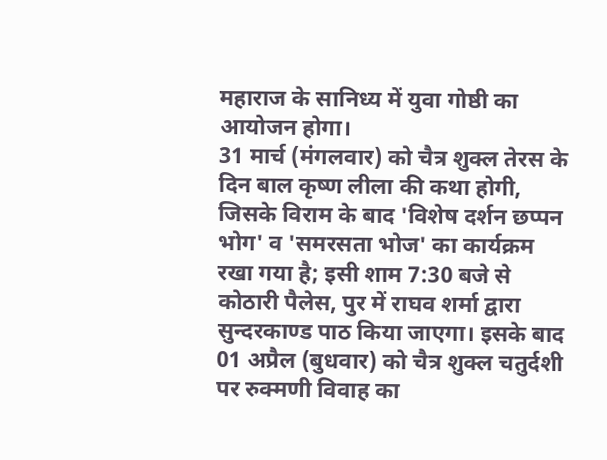महाराज के सानिध्य में युवा गोष्ठी का आयोजन होगा।
31 मार्च (मंगलवार) को चैत्र शुक्ल तेरस के दिन बाल कृष्ण लीला की कथा होगी, जिसके विराम के बाद 'विशेष दर्शन छप्पन भोग' व 'समरसता भोज' का कार्यक्रम रखा गया है; इसी शाम 7:30 बजे से कोठारी पैलेस, पुर में राघव शर्मा द्वारा सुन्दरकाण्ड पाठ किया जाएगा। इसके बाद 01 अप्रैल (बुधवार) को चैत्र शुक्ल चतुर्दशी पर रुक्मणी विवाह का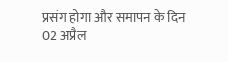प्रसंग होगा और समापन के दिन 02 अप्रैल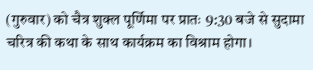(गुरुवार) को चैत्र शुक्ल पूर्णिमा पर प्रातः 9:30 बजे से सुदामा चरित्र की कथा के साथ कार्यक्रम का विश्राम होगा।